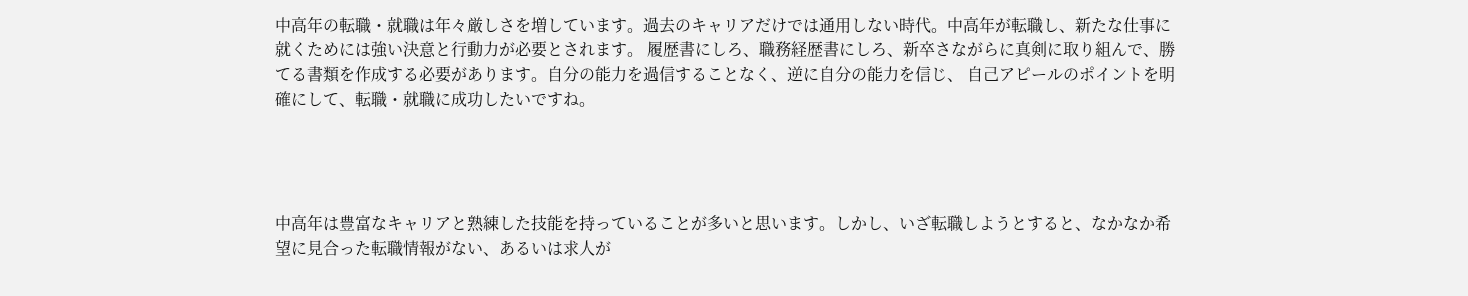中高年の転職・就職は年々厳しさを増しています。過去のキャリアだけでは通用しない時代。中高年が転職し、新たな仕事に就くためには強い決意と行動力が必要とされます。 履歴書にしろ、職務経歴書にしろ、新卒さながらに真剣に取り組んで、勝てる書類を作成する必要があります。自分の能力を過信することなく、逆に自分の能力を信じ、 自己アピールのポイントを明確にして、転職・就職に成功したいですね。




中高年は豊富なキャリアと熟練した技能を持っていることが多いと思います。しかし、いざ転職しようとすると、なかなか希望に見合った転職情報がない、あるいは求人が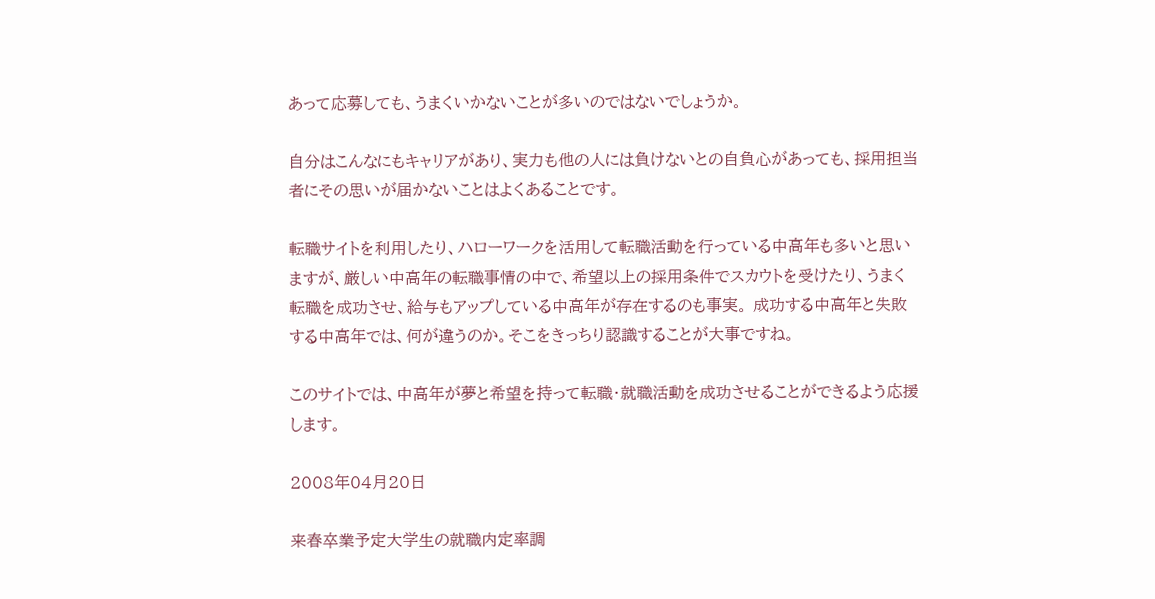あって応募しても、うまくいかないことが多いのではないでしょうか。

自分はこんなにもキャリアがあり、実力も他の人には負けないとの自負心があっても、採用担当者にその思いが届かないことはよくあることです。

転職サイトを利用したり、ハローワークを活用して転職活動を行っている中高年も多いと思いますが、厳しい中高年の転職事情の中で、希望以上の採用条件でスカウトを受けたり、うまく転職を成功させ、給与もアップしている中高年が存在するのも事実。 成功する中高年と失敗する中高年では、何が違うのか。そこをきっちり認識することが大事ですね。

このサイトでは、中高年が夢と希望を持って転職・就職活動を成功させることができるよう応援します。

2008年04月20日

来春卒業予定大学生の就職内定率調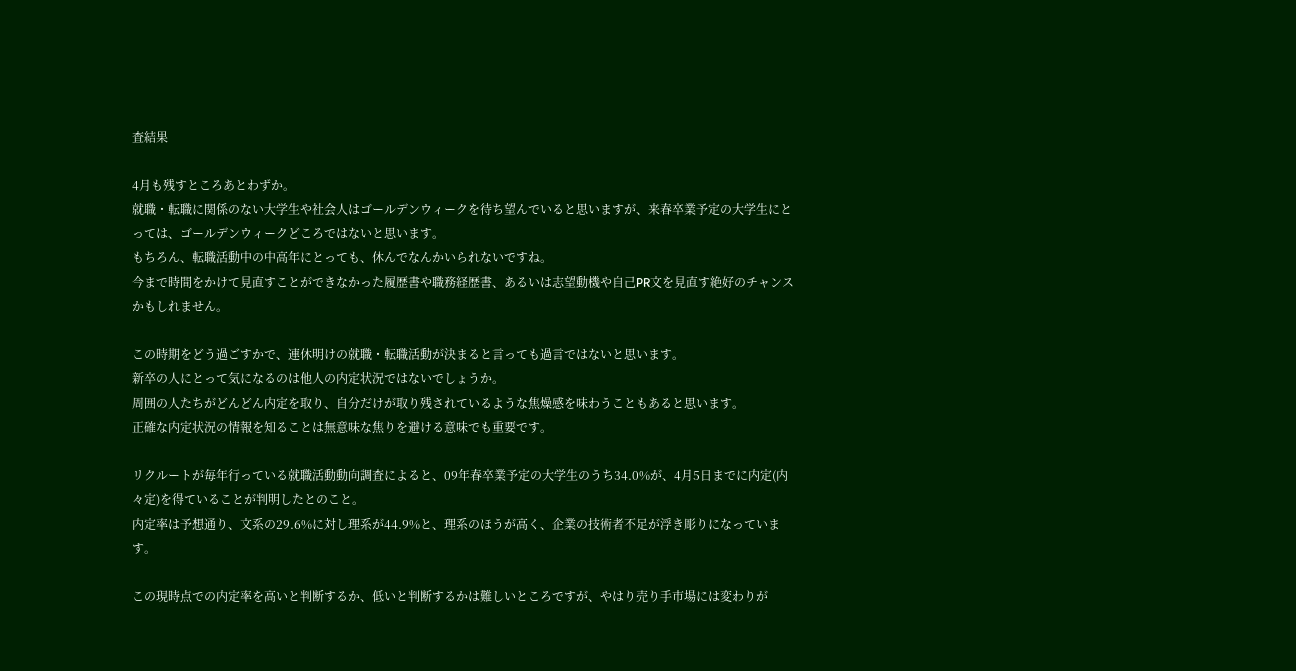査結果

4月も残すところあとわずか。
就職・転職に関係のない大学生や社会人はゴールデンウィークを待ち望んでいると思いますが、来春卒業予定の大学生にとっては、ゴールデンウィークどころではないと思います。
もちろん、転職活動中の中高年にとっても、休んでなんかいられないですね。
今まで時間をかけて見直すことができなかった履歴書や職務経歴書、あるいは志望動機や自己PR文を見直す絶好のチャンスかもしれません。

この時期をどう過ごすかで、連休明けの就職・転職活動が決まると言っても過言ではないと思います。
新卒の人にとって気になるのは他人の内定状況ではないでしょうか。
周囲の人たちがどんどん内定を取り、自分だけが取り残されているような焦燥感を味わうこともあると思います。
正確な内定状況の情報を知ることは無意味な焦りを避ける意味でも重要です。

リクルートが毎年行っている就職活動動向調査によると、09年春卒業予定の大学生のうち34.0%が、4月5日までに内定(内々定)を得ていることが判明したとのこと。
内定率は予想通り、文系の29.6%に対し理系が44.9%と、理系のほうが高く、企業の技術者不足が浮き彫りになっています。

この現時点での内定率を高いと判断するか、低いと判断するかは難しいところですが、やはり売り手市場には変わりが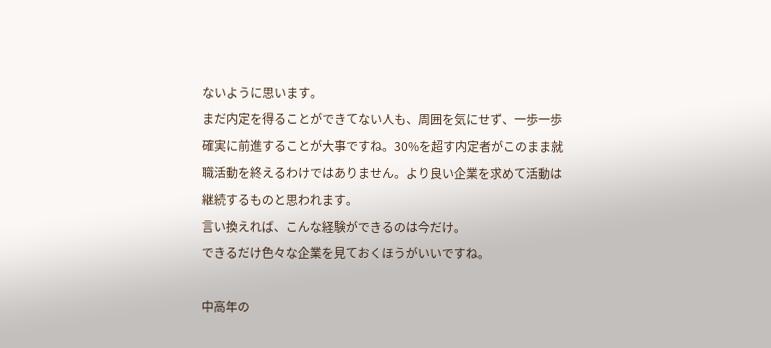ないように思います。
まだ内定を得ることができてない人も、周囲を気にせず、一歩一歩確実に前進することが大事ですね。30%を超す内定者がこのまま就職活動を終えるわけではありません。より良い企業を求めて活動は継続するものと思われます。
言い換えれば、こんな経験ができるのは今だけ。
できるだけ色々な企業を見ておくほうがいいですね。

中高年の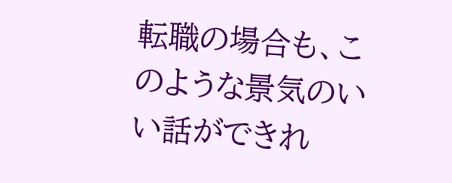転職の場合も、このような景気のいい話ができれ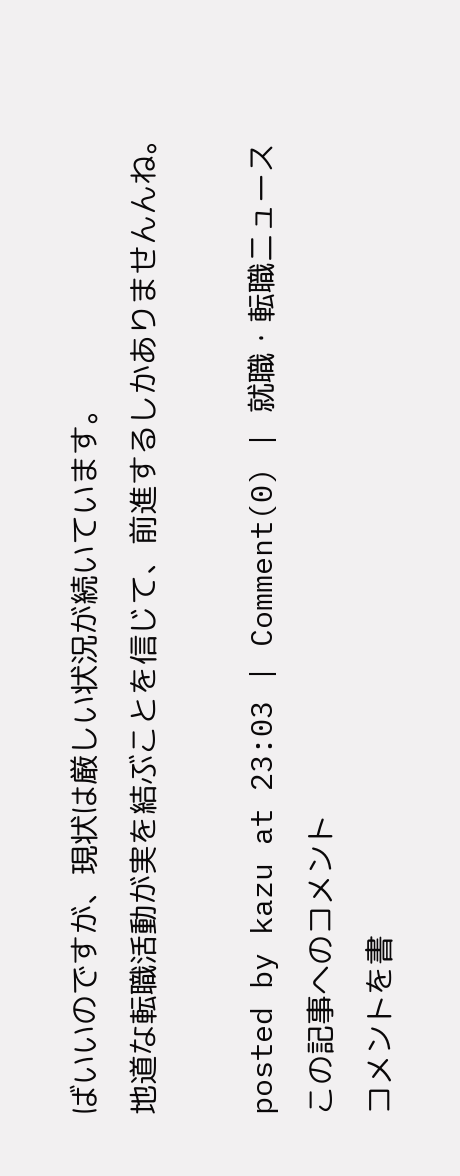ばいいのですが、現状は厳しい状況が続いています。
地道な転職活動が実を結ぶことを信じて、前進するしかありませんんね。

posted by kazu at 23:03 | Comment(0) | 就職・転職ニュース
この記事へのコメント
コメントを書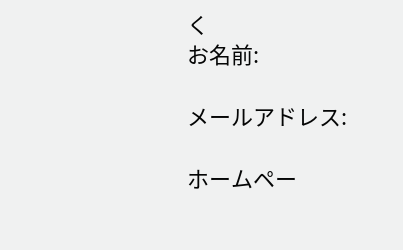く
お名前:

メールアドレス:

ホームペー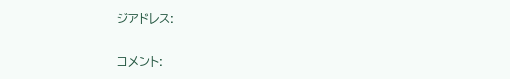ジアドレス:

コメント: